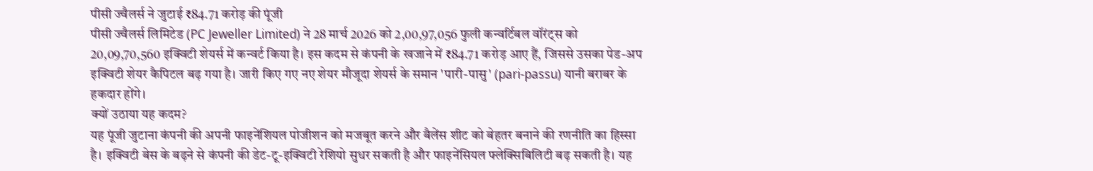पीसी ज्वैलर्स ने जुटाई ₹84.71 करोड़ की पूंजी
पीसी ज्वैलर्स लिमिटेड (PC Jeweller Limited) ने 28 मार्च 2026 को 2,00,97,056 फुली कन्वर्टिबल वॉरंट्स को 20,09,70,560 इक्विटी शेयर्स में कन्वर्ट किया है। इस कदम से कंपनी के खजाने में ₹84.71 करोड़ आए हैं, जिससे उसका पेड-अप इक्विटी शेयर कैपिटल बढ़ गया है। जारी किए गए नए शेयर मौजूदा शेयर्स के समान 'पारी-पासु' (pari-passu) यानी बराबर के हकदार होंगे।
क्यों उठाया यह कदम?
यह पूंजी जुटाना कंपनी की अपनी फाइनेंशियल पोजीशन को मजबूत करने और बैलेंस शीट को बेहतर बनाने की रणनीति का हिस्सा है। इक्विटी बेस के बढ़ने से कंपनी की डेट-टू-इक्विटी रेशियो सुधर सकती है और फाइनेंसियल फ्लेक्सिबिलिटी बढ़ सकती है। यह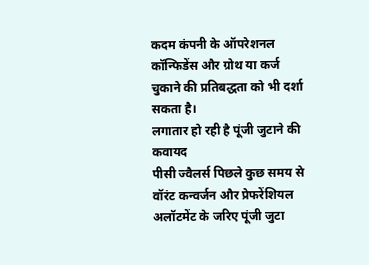कदम कंपनी के ऑपरेशनल कॉन्फिडेंस और ग्रोथ या कर्ज चुकाने की प्रतिबद्धता को भी दर्शा सकता है।
लगातार हो रही है पूंजी जुटाने की कवायद
पीसी ज्वैलर्स पिछले कुछ समय से वॉरंट कन्वर्जन और प्रेफरेंशियल अलॉटमेंट के जरिए पूंजी जुटा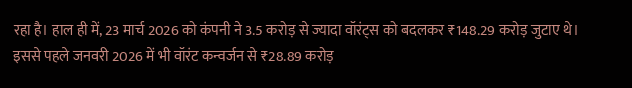रहा है। हाल ही में, 23 मार्च 2026 को कंपनी ने 3.5 करोड़ से ज्यादा वॉरंट्स को बदलकर ₹148.29 करोड़ जुटाए थे। इससे पहले जनवरी 2026 में भी वॉरंट कन्वर्जन से ₹28.89 करोड़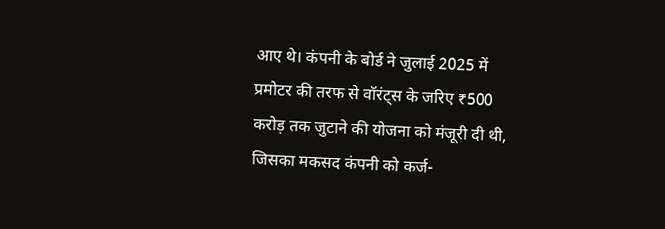आए थे। कंपनी के बोर्ड ने जुलाई 2025 में प्रमोटर की तरफ से वॉरंट्स के जरिए ₹500 करोड़ तक जुटाने की योजना को मंजूरी दी थी, जिसका मकसद कंपनी को कर्ज-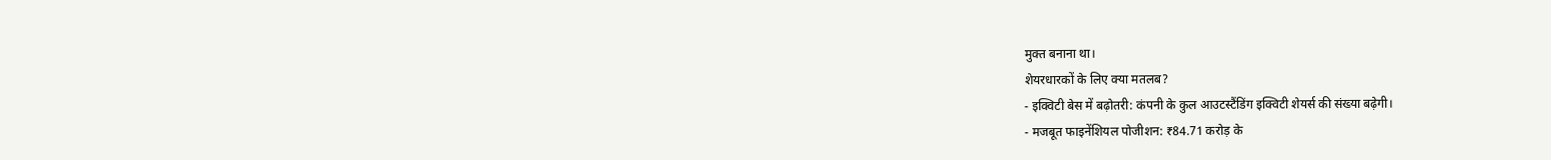मुक्त बनाना था।
शेयरधारकों के लिए क्या मतलब?
- इक्विटी बेस में बढ़ोतरी: कंपनी के कुल आउटस्टैंडिंग इक्विटी शेयर्स की संख्या बढ़ेगी।
- मजबूत फाइनेंशियल पोजीशन: ₹84.71 करोड़ के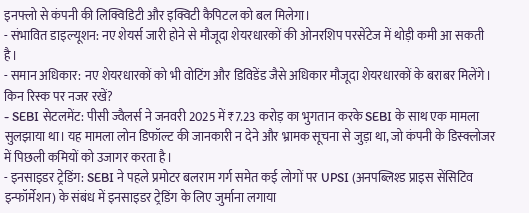इनफ्लो से कंपनी की लिक्विडिटी और इक्विटी कैपिटल को बल मिलेगा।
- संभावित डाइल्यूशन: नए शेयर्स जारी होने से मौजूदा शेयरधारकों की ओनरशिप परसेंटेज में थोड़ी कमी आ सकती है।
- समान अधिकार: नए शेयरधारकों को भी वोटिंग और डिविडेंड जैसे अधिकार मौजूदा शेयरधारकों के बराबर मिलेंगे।
किन रिस्क पर नजर रखें?
- SEBI सेटलमेंट: पीसी ज्वैलर्स ने जनवरी 2025 में ₹7.23 करोड़ का भुगतान करके SEBI के साथ एक मामला सुलझाया था। यह मामला लोन डिफॉल्ट की जानकारी न देने और भ्रामक सूचना से जुड़ा था, जो कंपनी के डिस्क्लोजर में पिछली कमियों को उजागर करता है।
- इनसाइडर ट्रेडिंग: SEBI ने पहले प्रमोटर बलराम गर्ग समेत कई लोगों पर UPSI (अनपब्लिश्ड प्राइस सेंसिटिव इन्फॉर्मेशन) के संबंध में इनसाइडर ट्रेडिंग के लिए जुर्माना लगाया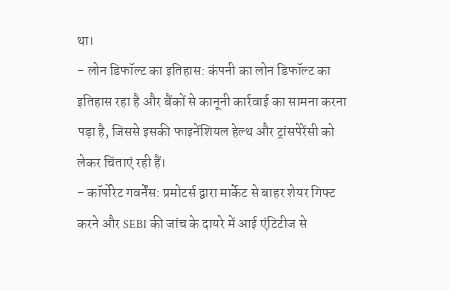था।
- लोन डिफॉल्ट का इतिहास: कंपनी का लोन डिफॉल्ट का इतिहास रहा है और बैंकों से कानूनी कार्रवाई का सामना करना पड़ा है, जिससे इसकी फाइनेंशियल हेल्थ और ट्रांसपेरेंसी को लेकर चिंताएं रही हैं।
- कॉर्पोरेट गवर्नेंस: प्रमोटर्स द्वारा मार्केट से बाहर शेयर गिफ्ट करने और SEBI की जांच के दायरे में आई एंटिटीज से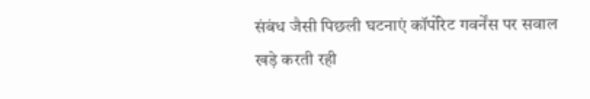संबंध जैसी पिछली घटनाएं कॉर्पोरेट गवर्नेंस पर सवाल खड़े करती रही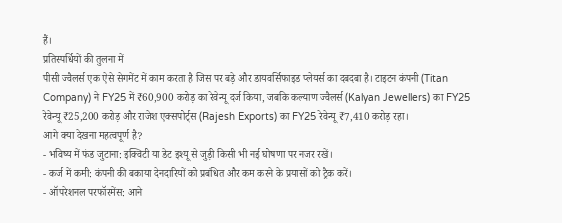हैं।
प्रतिस्पर्धियों की तुलना में
पीसी ज्वैलर्स एक ऐसे सेगमेंट में काम करता है जिस पर बड़े और डायवर्सिफाइड प्लेयर्स का दबदबा है। टाइटन कंपनी (Titan Company) ने FY25 में ₹60,900 करोड़ का रेवेन्यू दर्ज किया, जबकि कल्याण ज्वैलर्स (Kalyan Jewellers) का FY25 रेवेन्यू ₹25,200 करोड़ और राजेश एक्सपोर्ट्स (Rajesh Exports) का FY25 रेवेन्यू ₹7,410 करोड़ रहा।
आगे क्या देखना महत्वपूर्ण है?
- भविष्य में फंड जुटाना: इक्विटी या डेट इश्यू से जुड़ी किसी भी नई घोषणा पर नजर रखें।
- कर्ज में कमी: कंपनी की बकाया देनदारियों को प्रबंधित और कम करने के प्रयासों को ट्रैक करें।
- ऑपरेशनल परफॉरमेंस: आने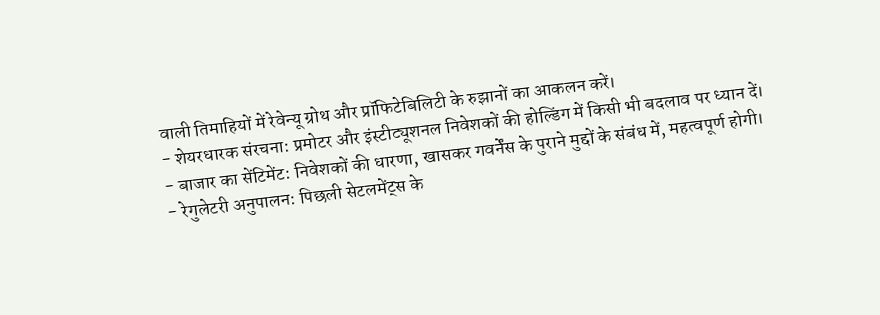वाली तिमाहियों में रेवेन्यू ग्रोथ और प्रॉफिटेबिलिटी के रुझानों का आकलन करें।
- शेयरधारक संरचना: प्रमोटर और इंस्टीट्यूशनल निवेशकों की होल्डिंग में किसी भी बदलाव पर ध्यान दें।
- बाजार का सेंटिमेंट: निवेशकों की धारणा, खासकर गवर्नेंस के पुराने मुद्दों के संबंध में, महत्वपूर्ण होगी।
- रेगुलेटरी अनुपालन: पिछली सेटलमेंट्स के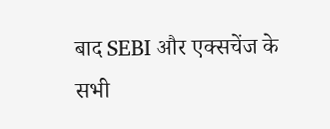बाद SEBI और एक्सचेंज के सभी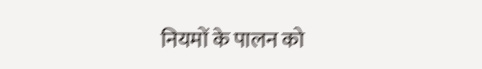नियमों के पालन को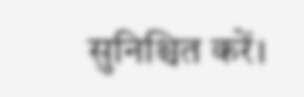सुनिश्चित करें।